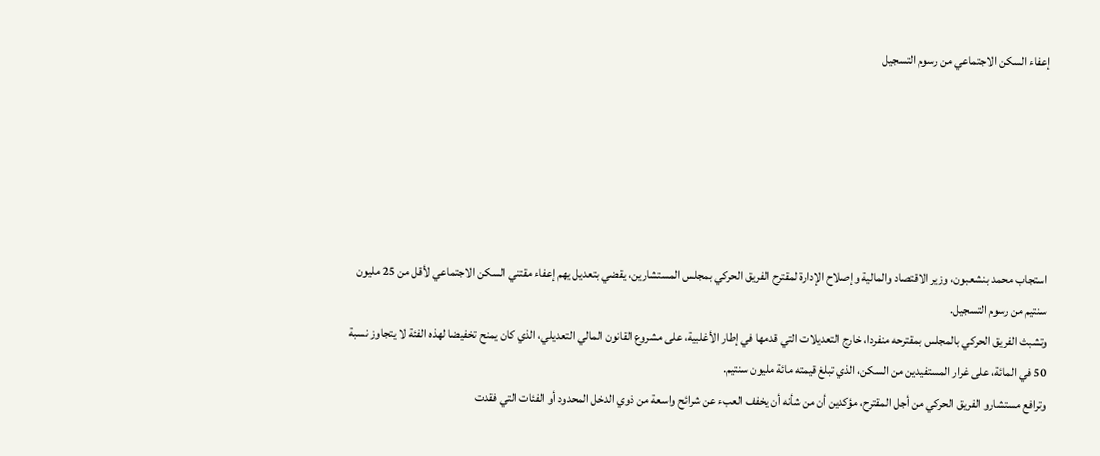إعفاء السكن الاجتماعي من رسوم التسجيل






استجاب محمد بنشعبون، وزير الاقتصاد والمالية وإصلاح الإدارة لمقترح الفريق الحركي بمجلس المستشارين، يقضي بتعديل يهم إعفاء مقتني السكن الاجتماعي لأقل من 25 مليون سنتيم من رسوم التسجيل.
وتشبث الفريق الحركي بالمجلس بمقترحه منفردا، خارج التعديلات التي قدمها في إطار الأغلبية، على مشروع القانون المالي التعديلي، الذي كان يمنح تخفيضا لهذه الفئة لا يتجاوز نسبة 50 في المائة، على غرار المستفيدين من السكن، الذي تبلغ قيمته مائة مليون سنتيم.
وترافع مستشارو الفريق الحركي من أجل المقترح، مؤكدين أن من شأنه أن يخفف العبء عن شرائح واسعة من ذوي الدخل المحدود أو الفئات التي فقدت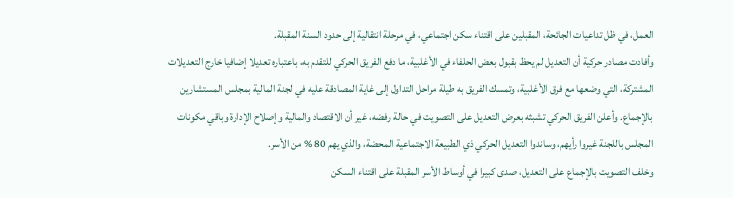العمل، في ظل تداعيات الجائحة، المقبلين على اقتناء سكن اجتماعي، في مرحلة انتقالية إلى حدود السنة المقبلة.
وأفادت مصادر حركية أن التعديل لم يحظ بقبول بعض الحلفاء في الأغلبية، ما دفع الفريق الحركي للتقدم به، باعتباره تعديلا إضافيا خارج التعديلات المشتركة، التي وضعها مع فرق الأغلبية، وتمسك الفريق به طيلة مراحل التداول إلى غاية المصادقة عليه في لجنة المالية بمجلس المستشارين بالإجماع. وأعلن الفريق الحركي تشبثه بعرض التعديل على التصويت في حالة رفضه، غير أن الاقتصاد والمالية وإصلاح الإدارة وباقي مكونات المجلس باللجنة غيروا رأيهم، وساندوا التعديل الحركي ذي الطبيعة الاجتماعية المحضة، والذي يهم 80 % من الأسر.
وخلف التصويت بالإجماع على التعديل، صدى كبيرا في أوساط الأسر المقبلة على اقتناء السكن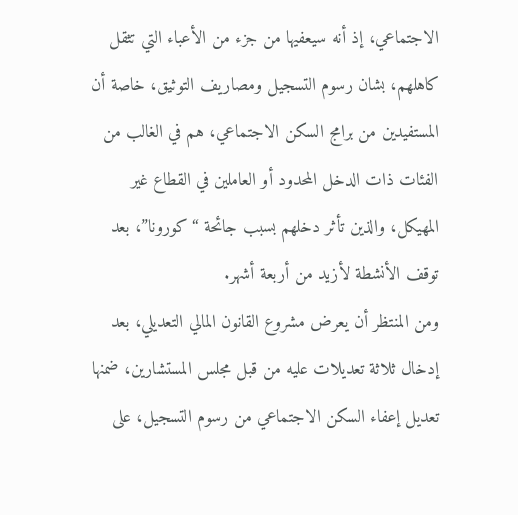الاجتماعي، إذ أنه سيعفيها من جزء من الأعباء التي تثقل كاهلهم، بشان رسوم التسجيل ومصاريف التوثيق، خاصة أن المستفيدين من برامج السكن الاجتماعي، هم في الغالب من الفئات ذات الدخل المحدود أو العاملين في القطاع غير المهيكل، والذين تأثر دخلهم بسبب جائحة “كورونا”، بعد توقف الأنشطة لأزيد من أربعة أشهر.
ومن المنتظر أن يعرض مشروع القانون المالي التعديلي، بعد إدخال ثلاثة تعديلات عليه من قبل مجلس المستشارين، ضمنها تعديل إعفاء السكن الاجتماعي من رسوم التسجيل، على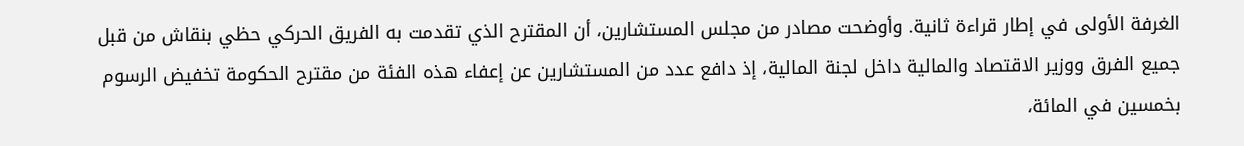الغرفة الأولى في إطار قراءة ثانية. وأوضحت مصادر من مجلس المستشارين، أن المقترح الذي تقدمت به الفريق الحركي حظي بنقاش من قبل جميع الفرق ووزير الاقتصاد والمالية داخل لجنة المالية، إذ دافع عدد من المستشارين عن إعفاء هذه الفئة من مقترح الحكومة تخفيض الرسوم بخمسين في المائة،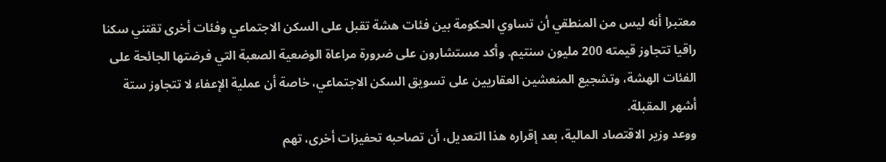معتبرا أنه ليس من المنطقي أن تساوي الحكومة بين فئات هشة تقبل على السكن الاجتماعي وفئات أخرى تقتني سكنا راقيا تتجاوز قيمته 200 مليون سنتيم. وأكد مستشارون على ضرورة مراعاة الوضعية الصعبة التي فرضتها الجائحة على الفئات الهشة، وتشجيع المنعشين العقاريين على تسويق السكن الاجتماعي، خاصة أن عملية الإعفاء لا تتجاوز ستة أشهر المقبلة.
ووعد وزير الاقتصاد المالية، بعد إقراره هذا التعديل، أن تصاحبه تحفيزات أخرى، تهم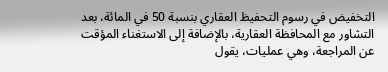التخفيض في رسوم التحفيظ العقاري بنسبة 50 في المائة، بعد التشاور مع المحافظة العقارية، بالإضافة إلى الاستغناء المؤقت عن المراجعة، وهي عمليات، يقول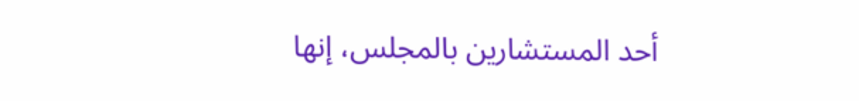أحد المستشارين بالمجلس، إنها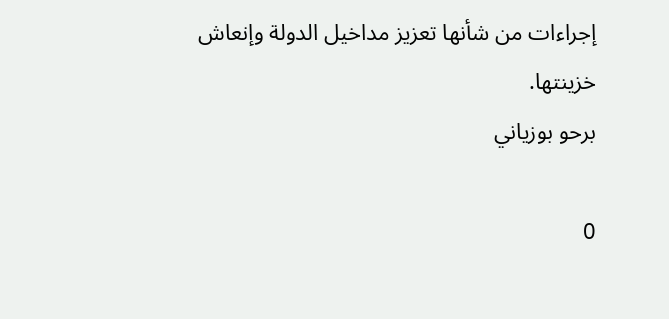إجراءات من شأنها تعزيز مداخيل الدولة وإنعاش خزينتها.
برحو بوزياني

0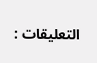التعليقات :